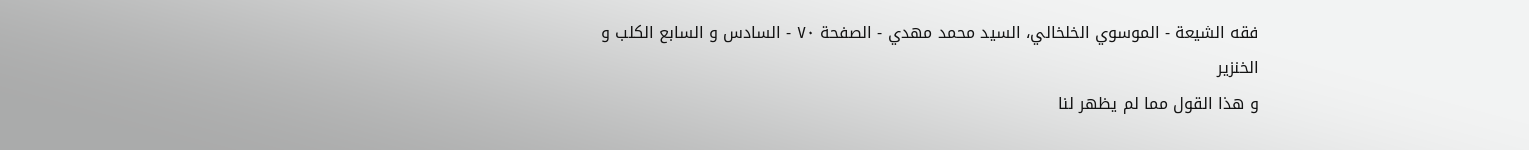فقه الشيعة - الموسوي الخلخالي، السيد محمد مهدي - الصفحة ٧٠ - السادس و السابع الكلب و الخنزير
و هذا القول مما لم يظهر لنا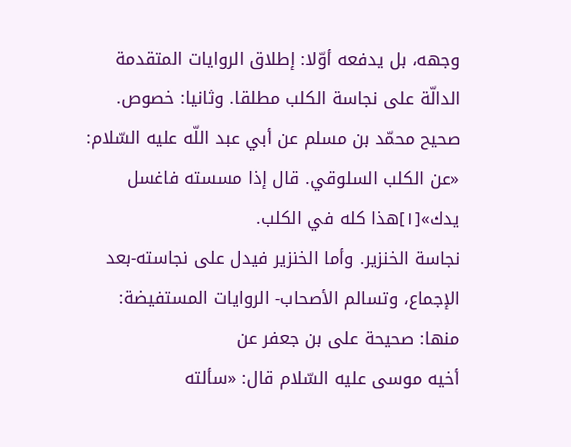وجهه، بل يدفعه أوّلا: إطلاق الروايات المتقدمة الدالّة على نجاسة الكلب مطلقا. وثانيا: خصوص.
صحيح محمّد بن مسلم عن أبي عبد اللّه عليه السّلام: «عن الكلب السلوقي. قال إذا مسسته فاغسل يدك»[١]هذا كله في الكلب.
نجاسة الخنزير. وأما الخنزير فيدل على نجاسته-بعد
الإجماع، وتسالم الأصحاب- الروايات المستفيضة: منها: صحيحة على بن جعفر عن
أخيه موسى عليه السّلام قال: «سألته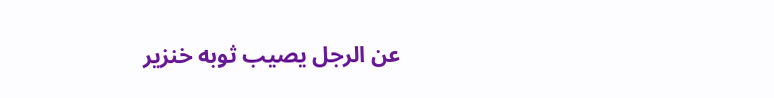عن الرجل يصيب ثوبه خنزير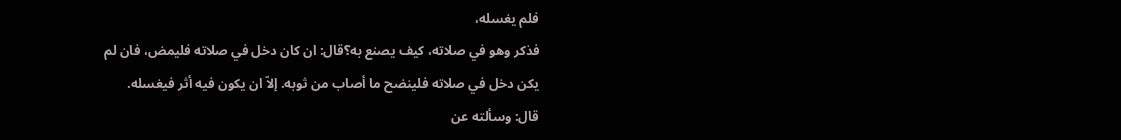فلم يغسله،
فذكر وهو في صلاته، كيف يصنع به؟قال: ان كان دخل في صلاته فليمض، فان لم
يكن دخل في صلاته فلينضح ما أصاب من ثوبه. إلاّ ان يكون فيه أثر فيغسله.
قال: وسألته عن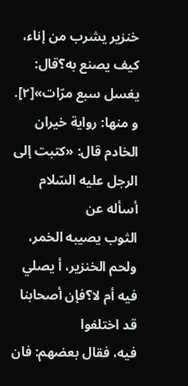خنزير يشرب من إناء، كيف يصنع به؟قال: يغسل سبع مرّات»[٢].
و منها: رواية خيران الخادم قال: «كتبت إلى الرجل عليه السّلام أسأله عن
الثوب يصيبه الخمر، ولحم الخنزير، أ يصلي فيه أم لا؟فإن أصحابنا قد اختلفوا
فيه، فقال بعضهم: فان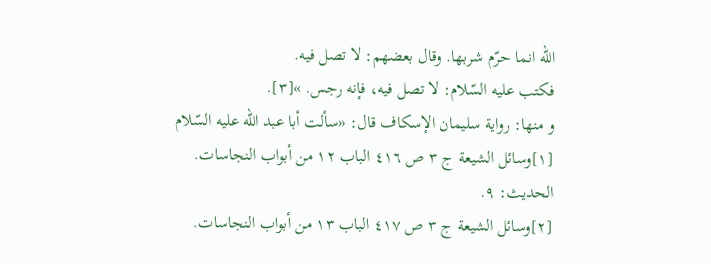اللّه انما حرّم شربها. وقال بعضهم: لا تصل فيه.
فكتب عليه السّلام: لا تصل فيه، فإنه رجس. »[٣].
و منها: رواية سليمان الإسكاف قال: «سألت أبا عبد اللّه عليه السّلام
[١]وسائل الشيعة ج ٣ ص ٤١٦ الباب ١٢ من أبواب النجاسات. الحديث: ٩.
[٢]وسائل الشيعة ج ٣ ص ٤١٧ الباب ١٣ من أبواب النجاسات.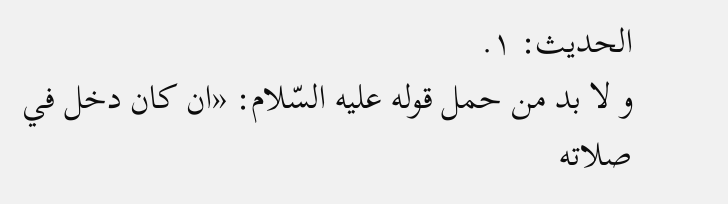الحديث: ١.
و لا بد من حمل قوله عليه السّلام: «ان كان دخل في صلاته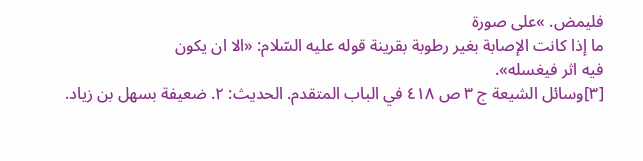فليمض. »على صورة
ما إذا كانت الإصابة بغير رطوبة بقرينة قوله عليه السّلام: «الا ان يكون
فيه اثر فيغسله».
[٣]وسائل الشيعة ج ٣ ص ٤١٨ في الباب المتقدم. الحديث: ٢. ضعيفة بسهل بن زياد.